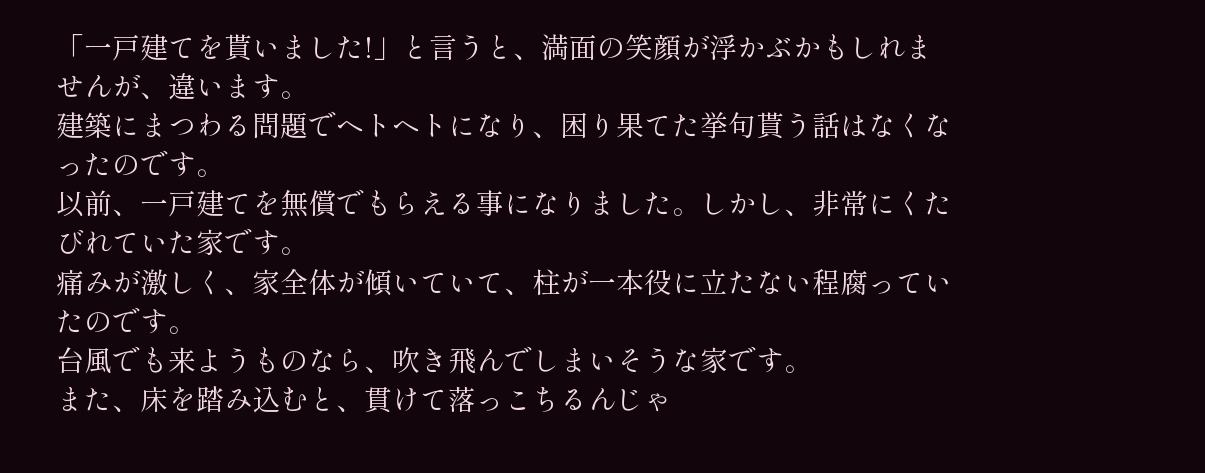「一戸建てを貰いました!」と言うと、満面の笑顔が浮かぶかもしれませんが、違います。
建築にまつわる問題でヘトヘトになり、困り果てた挙句貰う話はなくなったのです。
以前、一戸建てを無償でもらえる事になりました。しかし、非常にくたびれていた家です。
痛みが激しく、家全体が傾いていて、柱が一本役に立たない程腐っていたのです。
台風でも来ようものなら、吹き飛んでしまいそうな家です。
また、床を踏み込むと、貫けて落っこちるんじゃ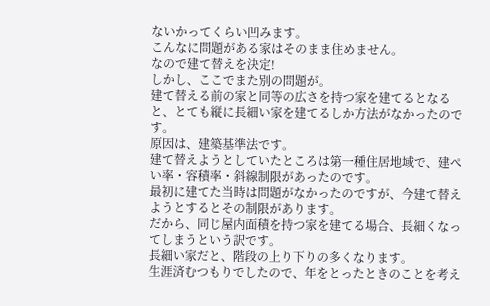ないかってくらい凹みます。
こんなに問題がある家はそのまま住めません。
なので建て替えを決定!
しかし、ここでまた別の問題が。
建て替える前の家と同等の広さを持つ家を建てるとなると、とても縦に長細い家を建てるしか方法がなかったのです。
原因は、建築基準法です。
建て替えようとしていたところは第一種住居地域で、建ぺい率・容積率・斜線制限があったのです。
最初に建てた当時は問題がなかったのですが、今建て替えようとするとその制限があります。
だから、同じ屋内面積を持つ家を建てる場合、長細くなってしまうという訳です。
長細い家だと、階段の上り下りの多くなります。
生涯済むつもりでしたので、年をとったときのことを考え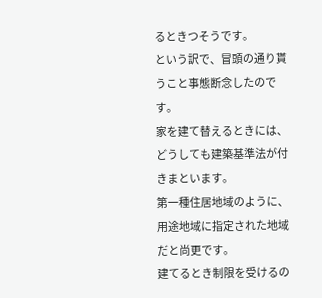るときつそうです。
という訳で、冒頭の通り貰うこと事態断念したのです。
家を建て替えるときには、どうしても建築基準法が付きまといます。
第一種住居地域のように、用途地域に指定された地域だと尚更です。
建てるとき制限を受けるの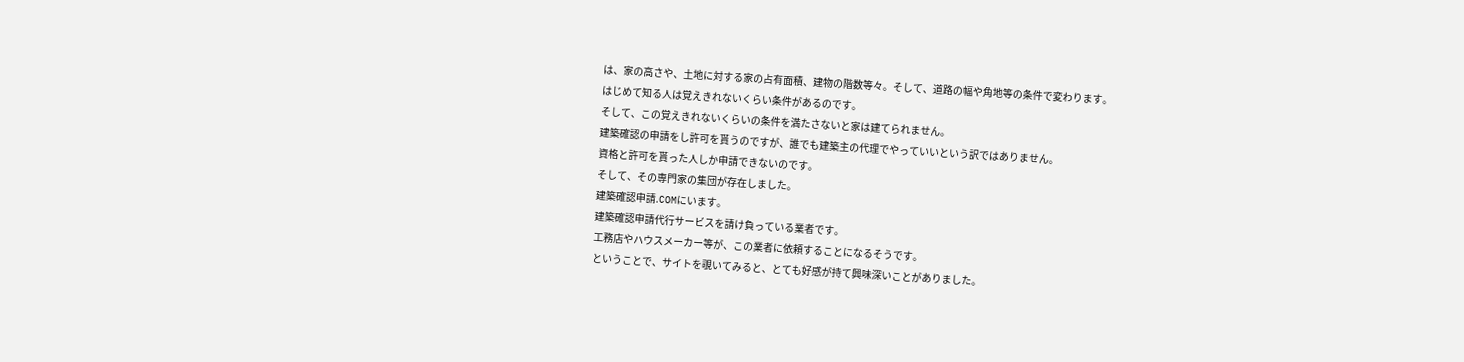は、家の高さや、土地に対する家の占有面積、建物の階数等々。そして、道路の幅や角地等の条件で変わります。
はじめて知る人は覚えきれないくらい条件があるのです。
そして、この覚えきれないくらいの条件を満たさないと家は建てられません。
建築確認の申請をし許可を貰うのですが、誰でも建築主の代理でやっていいという訳ではありません。
資格と許可を貰った人しか申請できないのです。
そして、その専門家の集団が存在しました。
建築確認申請.COMにいます。
建築確認申請代行サービスを請け負っている業者です。
工務店やハウスメーカー等が、この業者に依頼することになるそうです。
ということで、サイトを覗いてみると、とても好感が持て興味深いことがありました。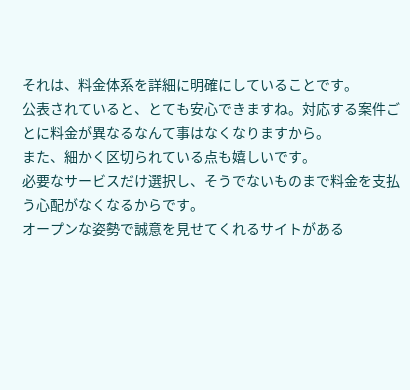それは、料金体系を詳細に明確にしていることです。
公表されていると、とても安心できますね。対応する案件ごとに料金が異なるなんて事はなくなりますから。
また、細かく区切られている点も嬉しいです。
必要なサービスだけ選択し、そうでないものまで料金を支払う心配がなくなるからです。
オープンな姿勢で誠意を見せてくれるサイトがある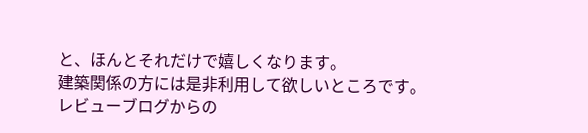と、ほんとそれだけで嬉しくなります。
建築関係の方には是非利用して欲しいところです。
レビューブログからの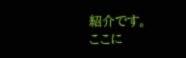紹介です。
ここに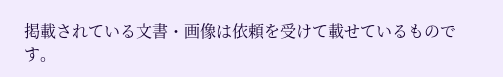掲載されている文書・画像は依頼を受けて載せているものです。